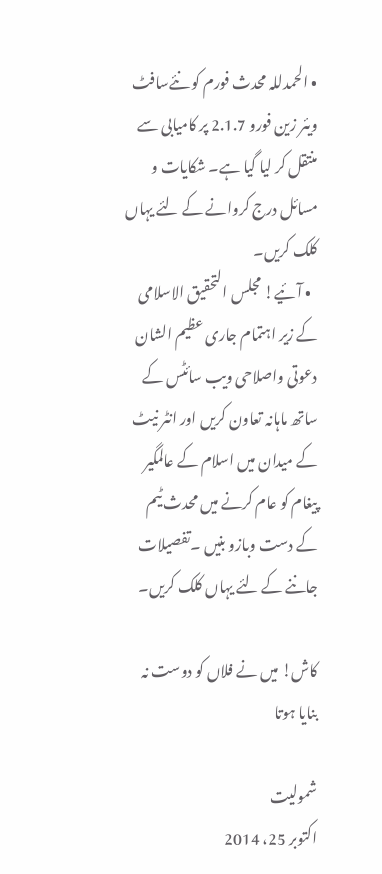• الحمدللہ محدث فورم کو نئےسافٹ ویئر زین فورو 2.1.7 پر کامیابی سے منتقل کر لیا گیا ہے۔ شکایات و مسائل درج کروانے کے لئے یہاں کلک کریں۔
  • آئیے! مجلس التحقیق الاسلامی کے زیر اہتمام جاری عظیم الشان دعوتی واصلاحی ویب سائٹس کے ساتھ ماہانہ تعاون کریں اور انٹر نیٹ کے میدان میں اسلام کے عالمگیر پیغام کو عام کرنے میں محدث ٹیم کے دست وبازو بنیں ۔تفصیلات جاننے کے لئے یہاں کلک کریں۔

کاش! میں نے فلاں کو دوست نہ بنایا ہوتا

شمولیت
اکتوبر 25، 2014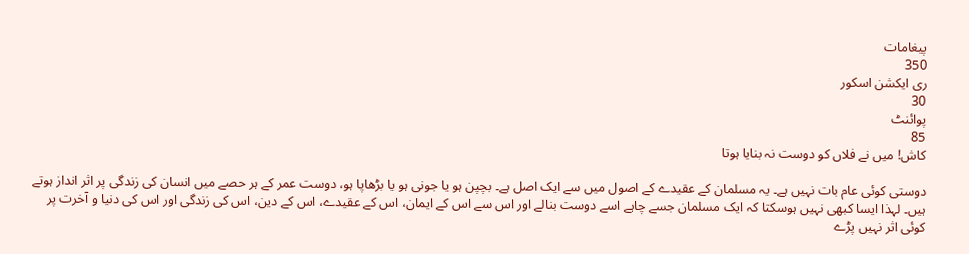پیغامات
350
ری ایکشن اسکور
30
پوائنٹ
85
کاش! میں نے فلاں کو دوست نہ بنایا ہوتا

دوستی کوئی عام بات نہیں ہے۔ یہ مسلمان کے عقیدے کے اصول میں سے ایک اصل ہے۔ بچپن ہو یا جونی ہو یا بڑھاپا ہو، دوست عمر کے ہر حصے میں انسان کی زندگی پر اثر انداز ہوتے ہیں۔ لہذا ایسا کبھی نہیں ہوسکتا کہ ایک مسلمان جسے چاہے اسے دوست بنالے اور اس سے اس کے ایمان، اس کے عقیدے، اس کے دین، اس کی زندگی اور اس کی دنیا و آخرت پر کوئی اثر نہیں پڑے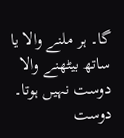گا۔ ہر ملنے والا یا ساتھ بیٹھنے والا دوست نہیں ہوتا۔ دوست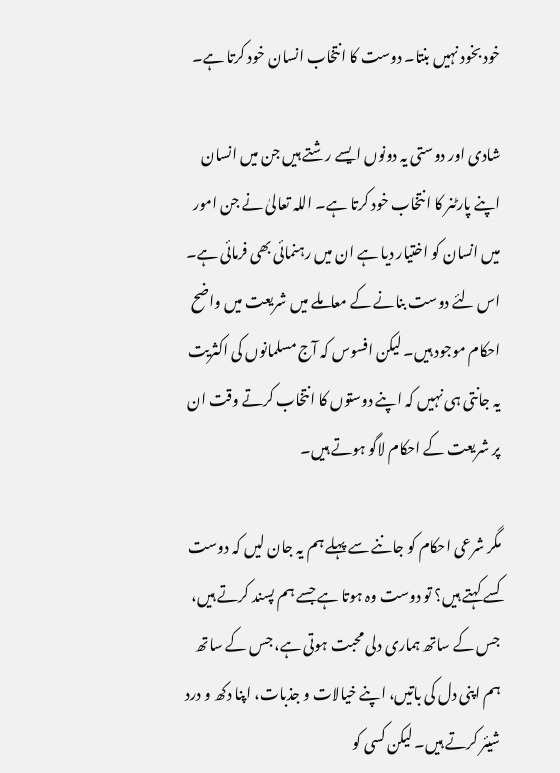خود بخود نہیں بنتا۔ دوست کا انتخاب انسان خود کرتا ہے۔

شادی اور دوستی یہ دونوں ایسے رشتے ہیں جن میں انسان اپنے پارٹنر کا انتخاب خود کرتا ہے۔ اللہ تعالیٰ نے جن امور میں انسان کو اختیار دیا ہے ان میں رہنمائی بھی فرمائی ہے۔ اس لئے دوست بنانے کے معاملے میں شریعت میں واضح احکام موجود ہیں۔ لیکن افسوس کہ آج مسلمانوں کی اکثریت یہ جانتی ہی نہیں کہ اپنے دوستوں کا انتخاب کرتے وقت ان پر شریعت کے احکام لاگو ہوتے ہیں۔

مگر شرعی احکام کو جاننے سے پہلے ہم یہ جان لیں کہ دوست کسے کہتے ہیں؟ تو دوست وہ ہوتا ہے جسے ہم پسند کرتے ہیں، جس کے ساتھ ہماری دلی محبت ہوتی ہے، جس کے ساتھ ہم اپنی دل کی باتیں، اپنے خیالات و جذبات، اپنا دکھ و درد شیئر کرتے ہیں۔ لیکن کسی کو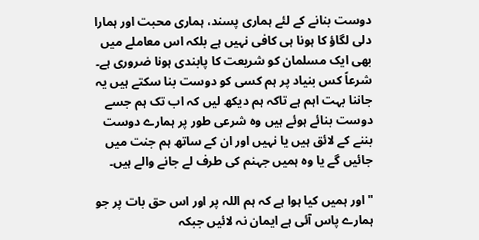دوست بنانے کے لئے ہماری پسند، ہماری محبت اور ہمارا دلی لگاؤ کا ہونا ہی کافی نہیں ہے بلکہ اس معاملے میں بھی ایک مسلمان کو شریعت کا پابندی ہونا ضروری ہے۔ شرعاً کس بنیاد پر ہم کسی کو دوست بنا سکتے ہیں یہ جاننا بہت اہم ہے تاکہ ہم دیکھ لیں کہ اب تک ہم جسے دوست بنائے ہوئے ہیں وہ شرعی طور پر ہمارے دوست بننے کے لائق ہیں یا نہیں اور ان کے ساتھ ہم جنت میں جائیں گے یا وہ ہمیں جہنم کی طرف لے جانے والے ہیں۔

"اور ہمیں کیا ہوا ہے کہ ہم اللہ پر اور اس حق بات پر جو ہمارے پاس آئی ہے ایمان نہ لائیں جبکہ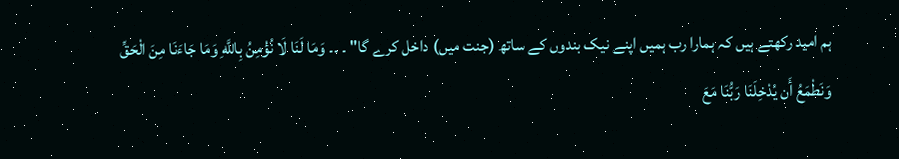ہم امید رکھتے ہیں کہ ہمارا رب ہمیں اپنے نیک بندوں کے ساتھ (جنت میں) داخل کرے گا" ۔ ۔۔ وَمَا لَنَا لَا نُؤْمِنُ بِاللَّهِ وَمَا جَاءَنَا مِنَ الْحَقِّ وَنَطْمَعُ أَن يُدْخِلَنَا رَبُّنَا مَعَ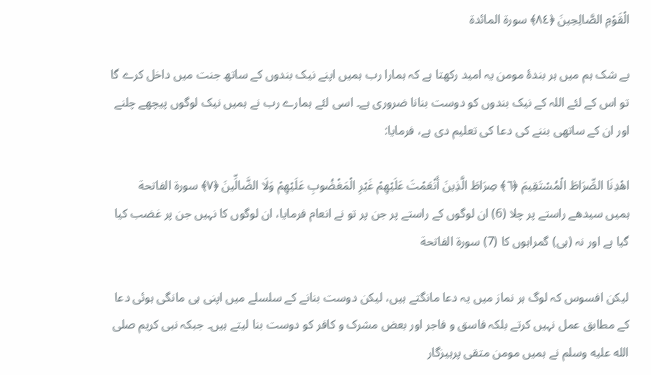الْقَوْمِ الصَّالِحِينَ ﴿٨٤﴾ سورة المائدة

بے شک ہم میں ہر بندۂ مومن یہ امید رکھتا ہے کہ ہمارا رب ہمیں اپنے نیک بندوں کے ساتھ جنت میں داخل کرے گا تو اس کے لئے اللہ کے نیک بندوں کو دوست بنانا ضروری ہے۔ اسی لئے ہمارے رب نے ہمیں نیک لوگوں پیچھے چلنے اور ان کے ساتھی بننے کی دعا کی تعلیم دی ہے، فرمایا:

اهْدِنَا الصِّرَاطَ الْمُسْتَقِيمَ ﴿٦﴾ صِرَاطَ الَّذِينَ أَنْعَمْتَ عَلَيْهِمْ غَيْرِ الْمَغْضُوبِ عَلَيْهِمْ وَلَا الضَّالِّينَ ﴿٧﴾ سورة الفاتحة
ہمیں سیدھے راستے پر چلا (6) ان لوگوں کے راستے پر جن پر تو نے انعام فرمایا، ان لوگوں کا نہیں جن پر غضب کیا گیا ہے اور نہ (ہی) گمراہوں کا (7) سورة الفاتحة

لیکن افسوس کہ لوگ ہر نماز میں یہ دعا مانگتے ہیں، لیکن دوست بنانے کے سلسلے میں اپنی ہی مانگی ہوئی دعا کے مطابق عمل نہیں کرتے بلکہ فاسق و فاجر اور بعض مشرک و کافر کو دوست بنا لیتے ہیں۔ جبکہ نبی کریم صلى الله عليه وسلم نے ہمیں مومن متقی پرہیزگار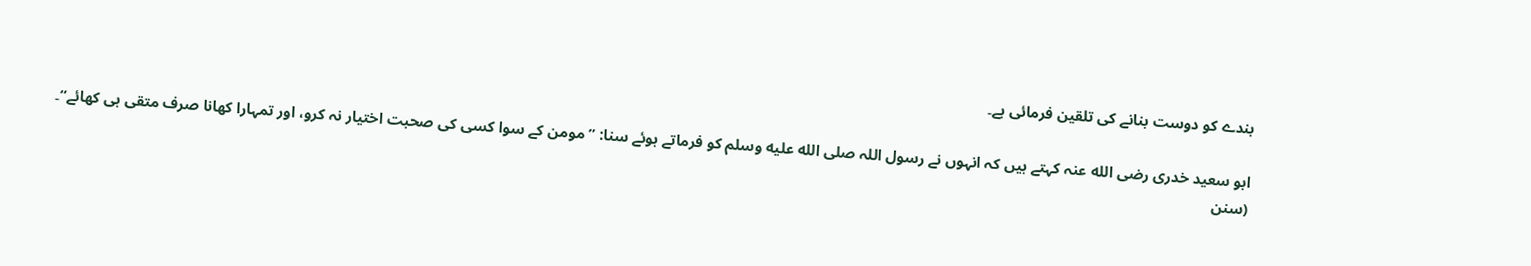بندے کو دوست بنانے کی تلقین فرمائی ہے۔

ابو سعید خدری رضی الله عنہ کہتے ہیں کہ انہوں نے رسول اللہ صلى الله عليه وسلم کو فرماتے ہوئے سنا: ”مومن کے سوا کسی کی صحبت اختیار نہ کرو، اور تمہارا کھانا صرف متقی ہی کھائے“۔ (سنن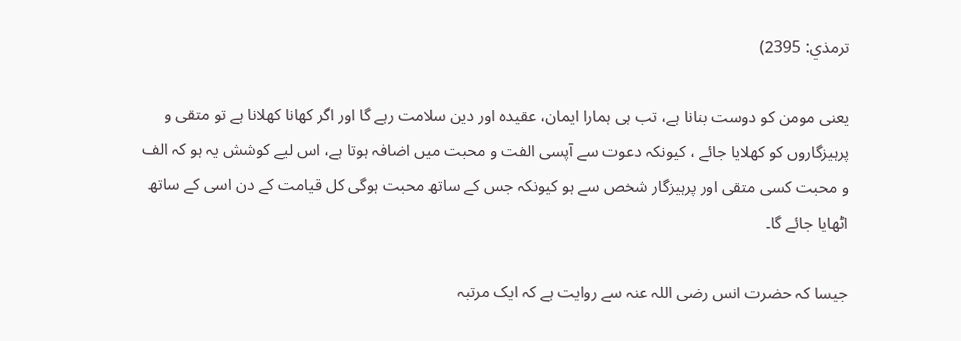ترمذي: 2395)

یعنی مومن کو دوست بنانا ہے، تب ہی ہمارا ایمان، عقیدہ اور دین سلامت رہے گا اور اگر کھانا کھلانا ہے تو متقی و پرہیزگاروں کو کھلایا جائے ، کیونکہ دعوت سے آپسی الفت و محبت میں اضافہ ہوتا ہے، اس لیے کوشش یہ ہو کہ الف و محبت کسی متقی اور پرہیزگار شخص سے ہو کیونکہ جس کے ساتھ محبت ہوگی کل قیامت کے دن اسی کے ساتھ اٹھایا جائے گا۔

جیسا کہ حضرت انس رضی اللہ عنہ سے روایت ہے کہ ایک مرتبہ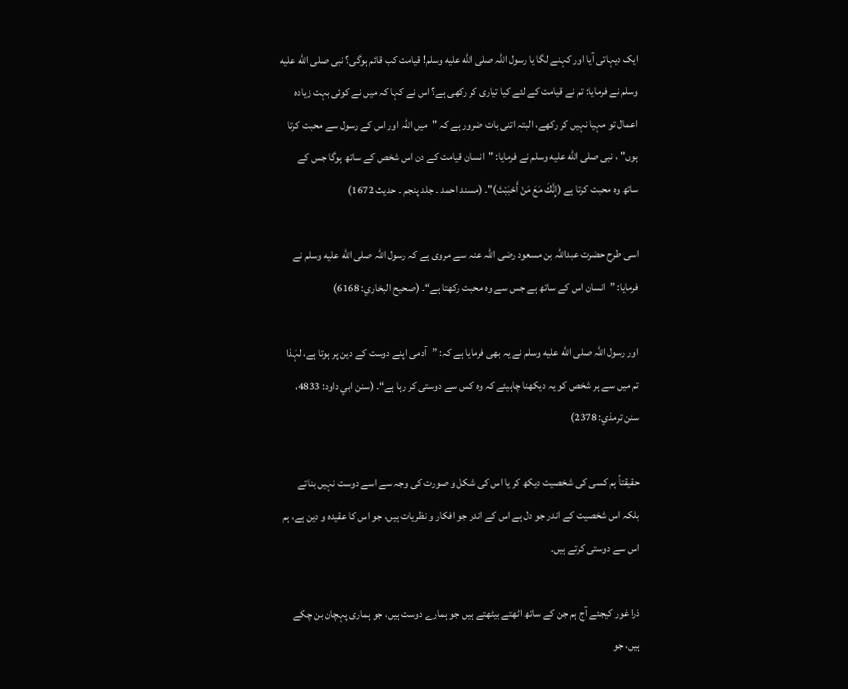ایک دیہاتی آیا اور کہنے لگا یا رسول اللہ صلى الله عليه وسلم! قیامت کب قائم ہوگی؟ نبی صلى الله عليه وسلم نے فرمایا: تم نے قیامت کے لئے کیا تیاری کر رکھی ہے؟ اس نے کہا کہ میں نے کوئی بہت زیادہ اعمال تو مہیا نہیں کر رکھے، البتہ اتنی بات ضرور ہے کہ "میں اللہ اور اس کے رسول سے محبت کرتا ہوں" ، نبی صلى الله عليه وسلم نے فرمایا: "انسان قیامت کے دن اس شخص کے ساتھ ہوگا جس کے ساتھ وہ محبت کرتا ہے (إِنَّكَ مَعَ مَنْ أَحْبَبْتَ)"۔ (مسند احمد ۔ جلد پنجم ۔ حدیث 1672)

اسی طرح حضرت عبداللہ بن مسعود رضی اللہ عنہ سے مروی ہے کہ رسول اللہ صلى الله عليه وسلم نے فرمایا: ”انسان اس کے ساتھ ہے جس سے وہ محبت رکھتا ہے“۔ (صحيح البخاري: 6168)

اور رسول اللہ صلى الله عليه وسلم نے یہ بھی فرمایا ہے کہ: ”آدمی اپنے دوست کے دین پر ہوتا ہے، لہٰذا تم میں سے ہر شخص کو یہ دیکھنا چاہیئے کہ وہ کس سے دوستی کر رہا ہے“۔ (سنن ابي داود: 4833، سنن ترمذي: 2378)

حقیقتاً ہم کسی کی شخصیت دیکھ کر یا اس کی شکل و صورت کی وجہ سے اسے دوست نہیں بناتے بلکہ اس شخصیت کے اندر جو دل ہے اس کے اندر جو افکار و نظریات ہیں، جو اس کا عقیدہ و دین ہے، ہم اس سے دوستی کرتے ہیں۔

ذرا غور کیجئے آج ہم جن کے ساتھ اٹھتے بیٹھتے ہیں جو ہمارے دوست ہیں، جو ہماری پہچان بن چکے ہیں، جو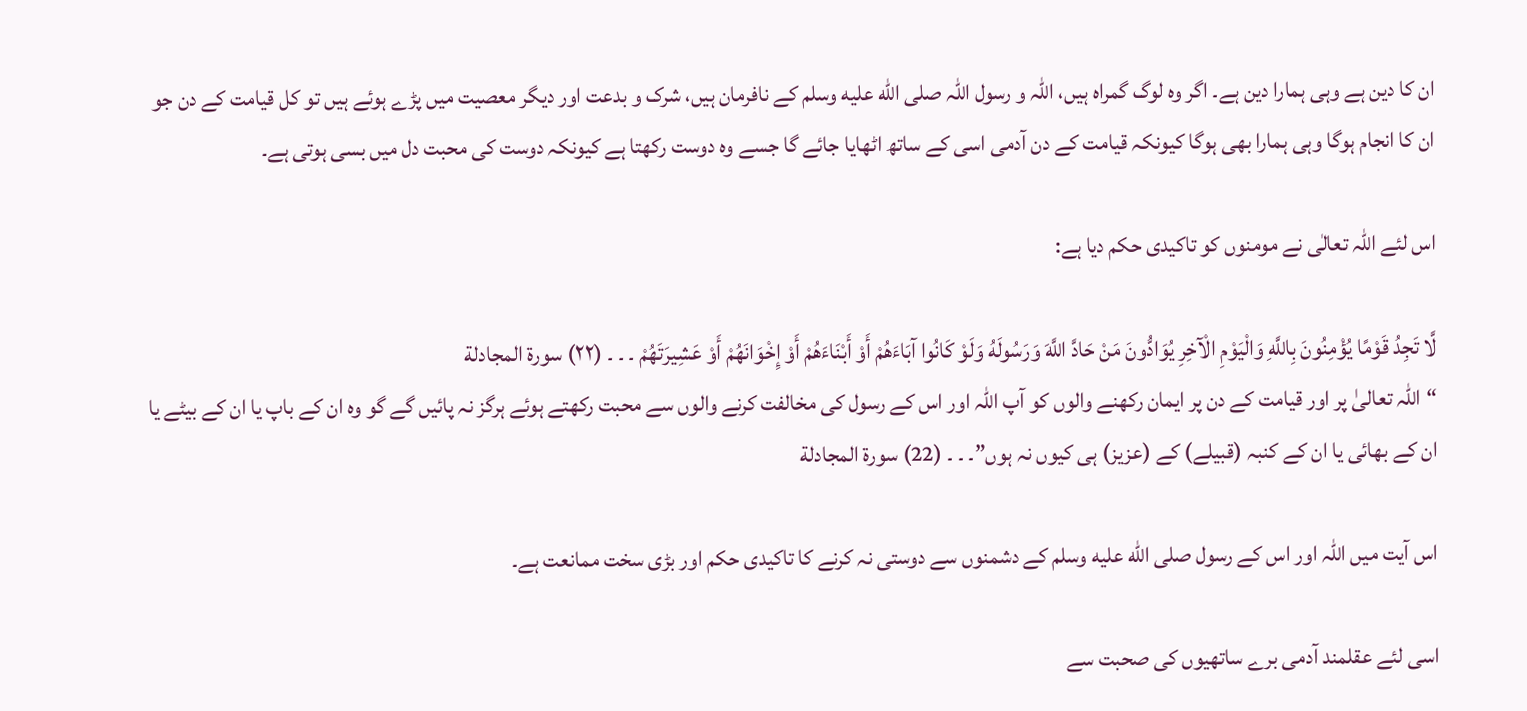ان کا دین ہے وہی ہمارا دین ہے۔ اگر وہ لوگ گمراہ ہیں، اللہ و رسول اللہ صلى الله عليه وسلم کے نافرمان ہیں، شرک و بدعت اور دیگر معصیت میں پڑے ہوئے ہیں تو کل قیامت کے دن جو ان کا انجام ہوگا وہی ہمارا بھی ہوگا کیونکہ قیامت کے دن آدمی اسی کے ساتھ اٹھایا جائے گا جسے وہ دوست رکھتا ہے کیونکہ دوست کی محبت دل میں بسی ہوتی ہے۔

اس لئے اللہ تعالٰی نے مومنوں کو تاکیدی حکم دیا ہے:

لَّا تَجِدُ قَوْمًا يُؤْمِنُونَ بِاللَّهِ وَالْيَوْمِ الْآخِرِ يُوَادُّونَ مَنْ حَادَّ اللَّهَ وَرَسُولَهُ وَلَوْ كَانُوا آبَاءَهُمْ أَوْ أَبْنَاءَهُمْ أَوْ إِخْوَانَهُمْ أَوْ عَشِيرَتَهُمْ ۔ ۔ ۔ (٢٢) سورة المجادلة
“اللہ تعالیٰ پر اور قیامت کے دن پر ایمان رکھنے والوں کو آپ اللہ اور اس کے رسول کی مخالفت کرنے والوں سے محبت رکھتے ہوئے ہرگز نہ پائیں گے گو وه ان کے باپ یا ان کے بیٹے یا ان کے بھائی یا ان کے کنبہ (قبیلے) کے (عزیز) ہی کیوں نہ ہوں”۔ ۔ ۔ (22) سورة المجادلة

اس آیت میں اللہ اور اس کے رسول صلى الله عليه وسلم کے دشمنوں سے دوستی نہ کرنے کا تاکیدی حکم اور بڑی سخت ممانعت ہے۔

اسی لئے عقلمند آدمی برے ساتھیوں کی صحبت سے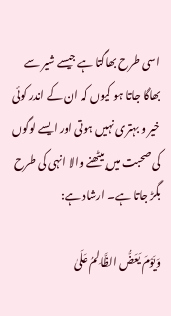اسی طرح بھاگتا ہے جیسے شیر سے بھاگا جاتا ہو کیوں کہ ان کے اندر کوئی خیر و بہتری نہیں ہوتی اور ایسے لوگوں کی صحبت میں بیٹھنے والا انہی کی طرح بگڑ جاتا ہے۔ ارشاد ہے:

وَيَوْمَ يَعَضُّ الظَّالِمُ عَلَىٰ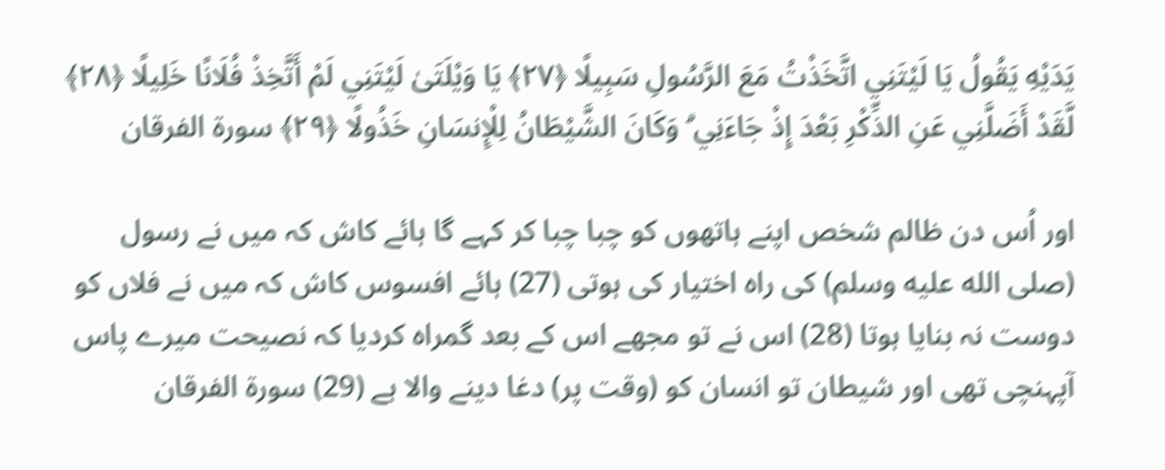يَدَيْهِ يَقُولُ يَا لَيْتَنِي اتَّخَذْتُ مَعَ الرَّسُولِ سَبِيلًا ﴿٢٧﴾ يَا وَيْلَتَىٰ لَيْتَنِي لَمْ أَتَّخِذْ فُلَانًا خَلِيلًا ﴿٢٨﴾ لَّقَدْ أَضَلَّنِي عَنِ الذِّكْرِ بَعْدَ إِذْ جَاءَنِي ۗ وَكَانَ الشَّيْطَانُ لِلْإِنسَانِ خَذُولًا ﴿٢٩﴾ سورة الفرقان

اور اُس دن ظالم شخص اپنے ہاتھوں کو چبا چبا کر کہے گا ہائے کاش کہ میں نے رسول (صلى الله عليه وسلم) کی راه اختیار کی ہوتی (27) ہائے افسوس کاش کہ میں نے فلاں کو دوست نہ بنایا ہوتا (28) اس نے تو مجھے اس کے بعد گمراه کردیا کہ نصیحت میرے پاس آپہنچی تھی اور شیطان تو انسان کو (وقت پر) دغا دینے والا ہے (29) سورة الفرقان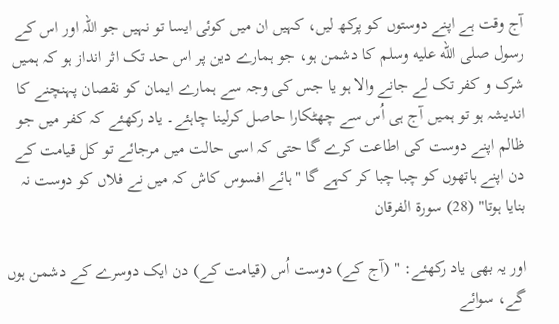آج وقت ہے اپنے دوستوں کو پرکھ لیں، کہیں ان میں کوئی ایسا تو نہیں جو اللہ اور اس کے رسول صلى الله عليه وسلم کا دشمن ہو، جو ہمارے دین پر اس حد تک اثر انداز ہو کہ ہمیں شرک و کفر تک لے جانے والا ہو یا جس کی وجہ سے ہمارے ایمان کو نقصان پہنچنے کا اندیشہ ہو تو ہمیں آج ہی اُس سے چھٹکارا حاصل کرلینا چاہئے۔ یاد رکھئے کہ کفر میں جو ظالم اپنے دوست کی اطاعت کرے گا حتی کہ اسی حالت میں مرجائے تو کل قیامت کے دن اپنے ہاتھوں کو چبا چبا کر کہے گا "ہائے افسوس کاش کہ میں نے فلاں کو دوست نہ بنایا ہوتا" (28) سورة الفرقان

اور یہ بھی یاد رکھئے: " (آج کے) دوست اُس (قیامت کے) دن ایک دوسرے کے دشمن ہوں گے، سوائے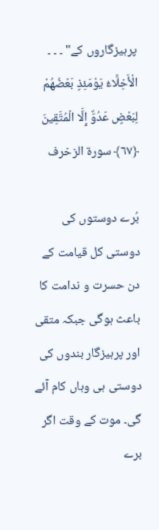پرہیزگاروں کے" ۔ ۔ ۔ الْأَخِلَّاءُ يَوْمَئِذٍ بَعْضُهُمْ لِبَعْضٍ عَدُوٌّ إِلَّا الْمُتَّقِينَ ﴿٦٧﴾ سورة الزخرف

بُرے دوستوں کی دوستی کل قیامت کے دن حسرت و ندامت کا باعث ہوگی جبکہ متقی اور پرہیزگار بندوں کی دوستی ہی وہاں کام آئے گی۔ موت کے وقت اگر برے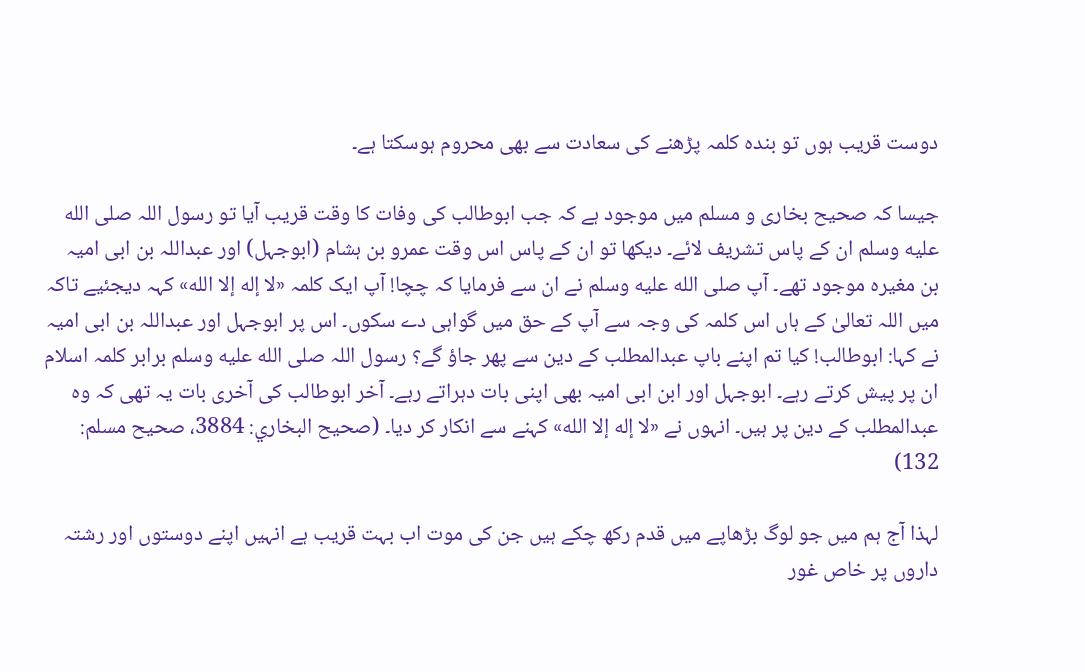دوست قریب ہوں تو بندہ کلمہ پڑھنے کی سعادت سے بھی محروم ہوسکتا ہے۔

جیسا کہ صحیح بخاری و مسلم میں موجود ہے کہ جب ابوطالب کی وفات کا وقت قریب آیا تو رسول اللہ صلى الله عليه وسلم ان کے پاس تشریف لائے۔ دیکھا تو ان کے پاس اس وقت عمرو بن ہشام (ابوجہل) اور عبداللہ بن ابی امیہ بن مغیرہ موجود تھے۔ آپ صلى الله عليه وسلم نے ان سے فرمایا کہ چچا! آپ ایک کلمہ «لا إله إلا الله» کہہ دیجئیے تاکہ میں اللہ تعالیٰ کے ہاں اس کلمہ کی وجہ سے آپ کے حق میں گواہی دے سکوں۔ اس پر ابوجہل اور عبداللہ بن ابی امیہ نے کہا: ابوطالب! کیا تم اپنے باپ عبدالمطلب کے دین سے پھر جاؤ گے؟ رسول اللہ صلى الله عليه وسلم برابر کلمہ اسلام ان پر پیش کرتے رہے۔ ابوجہل اور ابن ابی امیہ بھی اپنی بات دہراتے رہے۔ آخر ابوطالب کی آخری بات یہ تھی کہ وہ عبدالمطلب کے دین پر ہیں۔ انہوں نے «لا إله إلا الله» کہنے سے انکار کر دیا۔ (صحيح البخاري: 3884، صحيح مسلم: 132)

لہذا آج ہم میں جو لوگ بڑھاپے میں قدم رکھ چکے ہیں جن کی موت اب بہت قریب ہے انہیں اپنے دوستوں اور رشتہ داروں پر خاص غور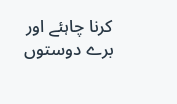کرنا چاہئے اور برے دوستوں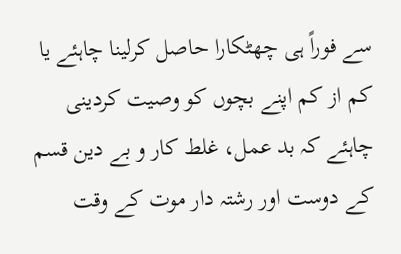سے فوراً ہی چھٹکارا حاصل کرلینا چاہئے یا کم از کم اپنے بچوں کو وصیت کردینی چاہئے کہ بد عمل، غلط کار و بے دین قسم کے دوست اور رشتہ دار موت کے وقت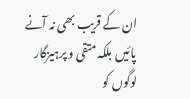ان کے قریب بھی نہ آنے پائیں بلکہ متقی و پرہیزگار لوگوں کو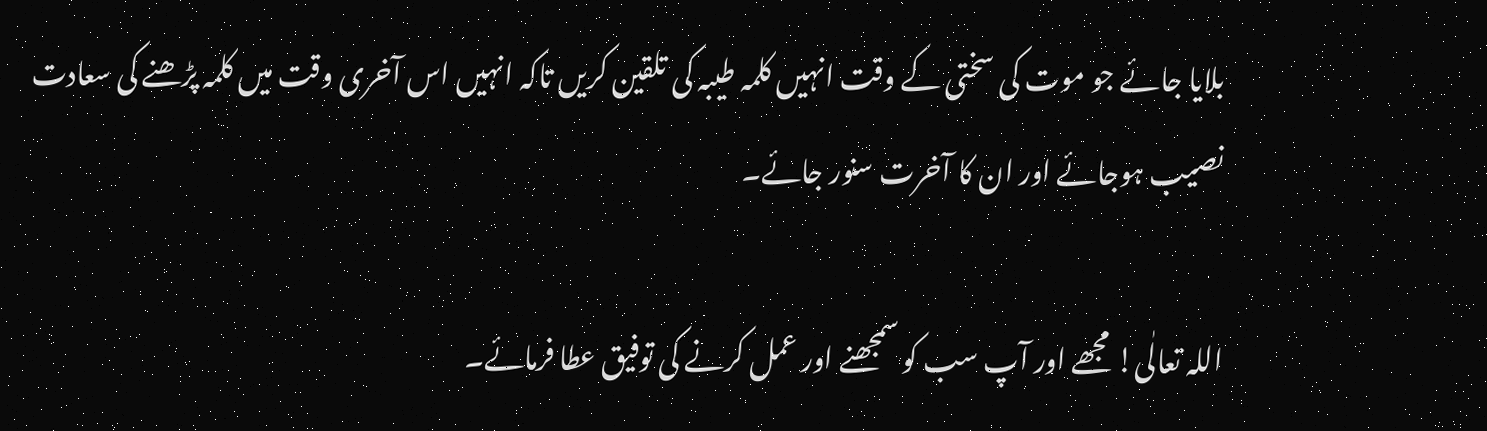بلایا جائے جو موت کی سختی کے وقت انہیں کلمہ طیبہ کی تلقین کریں تاکہ انہیں اس آخری وقت میں کلمہ پڑھنے کی سعادت نصیب ہوجائے اور ان کا آخرت سنور جائے۔

اللہ تعالٰی! مجھے اور آپ سب کو سمجھنے اور عمل کرنے کی توفیق عطا فرمائے۔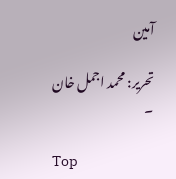آمین

تحریر: محمد اجمل خان
۔

Top